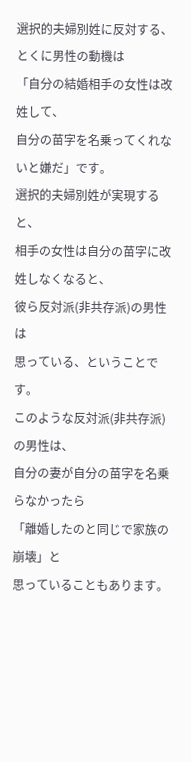選択的夫婦別姓に反対する、とくに男性の動機は
「自分の結婚相手の女性は改姓して、
自分の苗字を名乗ってくれないと嫌だ」です。
選択的夫婦別姓が実現すると、
相手の女性は自分の苗字に改姓しなくなると、
彼ら反対派(非共存派)の男性は
思っている、ということです。
このような反対派(非共存派)の男性は、
自分の妻が自分の苗字を名乗らなかったら
「離婚したのと同じで家族の崩壊」と
思っていることもあります。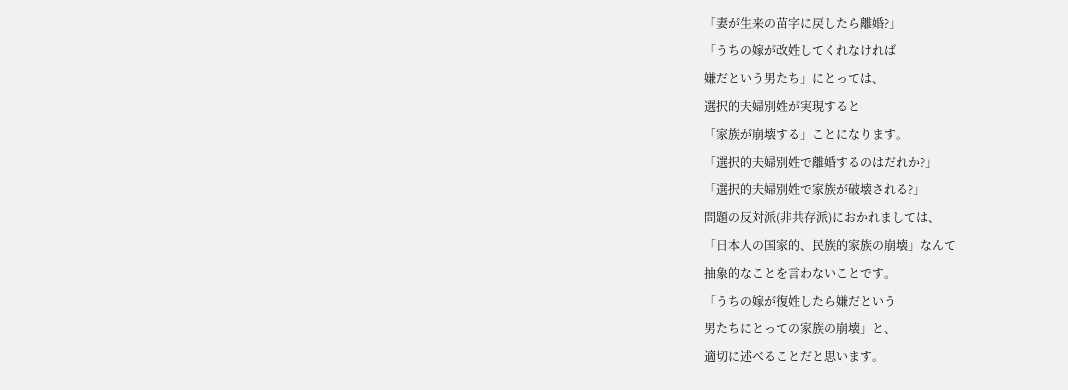「妻が生来の苗字に戻したら離婚?」
「うちの嫁が改姓してくれなければ
嫌だという男たち」にとっては、
選択的夫婦別姓が実現すると
「家族が崩壊する」ことになります。
「選択的夫婦別姓で離婚するのはだれか?」
「選択的夫婦別姓で家族が破壊される?」
問題の反対派(非共存派)におかれましては、
「日本人の国家的、民族的家族の崩壊」なんて
抽象的なことを言わないことです。
「うちの嫁が復姓したら嫌だという
男たちにとっての家族の崩壊」と、
適切に述べることだと思います。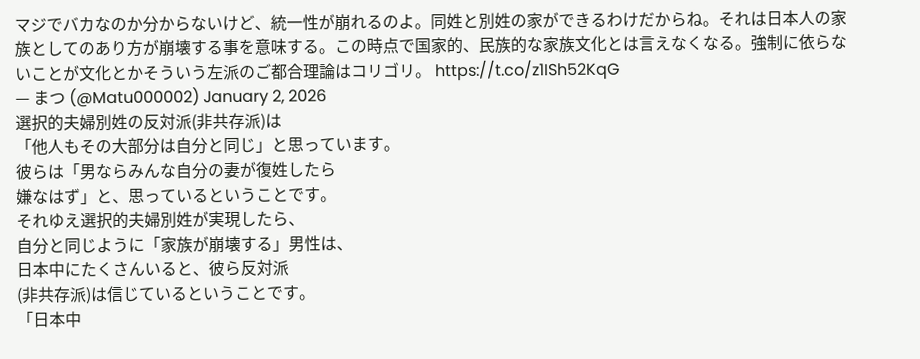マジでバカなのか分からないけど、統一性が崩れるのよ。同姓と別姓の家ができるわけだからね。それは日本人の家族としてのあり方が崩壊する事を意味する。この時点で国家的、民族的な家族文化とは言えなくなる。強制に依らないことが文化とかそういう左派のご都合理論はコリゴリ。 https://t.co/z1ISh52KqG
— まつ (@Matu000002) January 2, 2026
選択的夫婦別姓の反対派(非共存派)は
「他人もその大部分は自分と同じ」と思っています。
彼らは「男ならみんな自分の妻が復姓したら
嫌なはず」と、思っているということです。
それゆえ選択的夫婦別姓が実現したら、
自分と同じように「家族が崩壊する」男性は、
日本中にたくさんいると、彼ら反対派
(非共存派)は信じているということです。
「日本中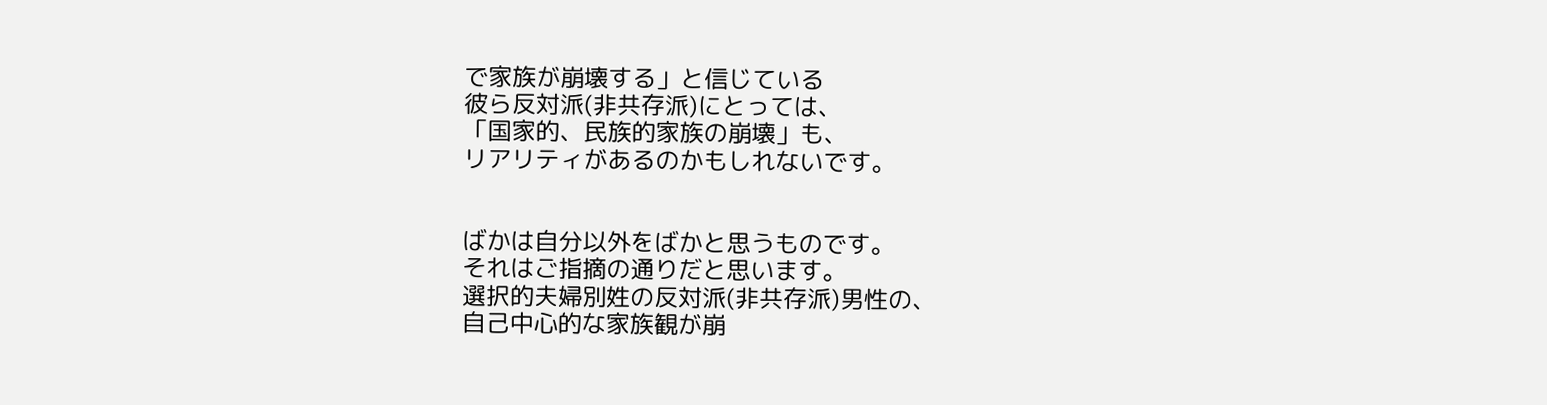で家族が崩壊する」と信じている
彼ら反対派(非共存派)にとっては、
「国家的、民族的家族の崩壊」も、
リアリティがあるのかもしれないです。


ばかは自分以外をばかと思うものです。
それはご指摘の通りだと思います。
選択的夫婦別姓の反対派(非共存派)男性の、
自己中心的な家族観が崩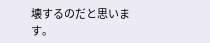壊するのだと思います。